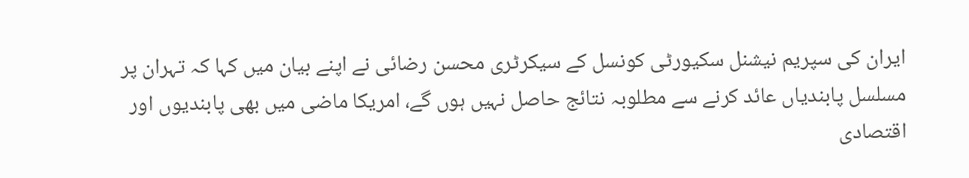ایران کی سپریم نیشنل سکیورٹی کونسل کے سیکرٹری محسن رضائی نے اپنے بیان میں کہا کہ تہران پر مسلسل پابندیاں عائد کرنے سے مطلوبہ نتائج حاصل نہیں ہوں گے، امریکا ماضی میں بھی پابندیوں اور اقتصادی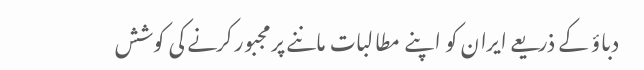دباؤ کے ذریعے ایران کو اپنے مطالبات ماننے پر مجبور کرنے کی کوشش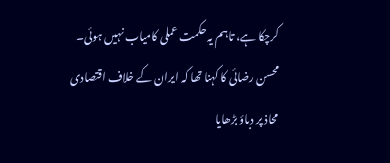کرچکا ہے، تاہم یہ حکمت عملی کامیاب نہیں ہوئی۔
محسن رضائی کا کہنا تھا کہ ایران کے خلاف اقتصادی محاذ پر دباؤ بڑھایا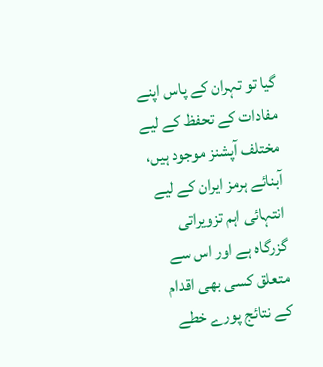گیا تو تہران کے پاس اپنے مفادات کے تحفظ کے لیے مختلف آپشنز موجود ہیں، آبنائے ہرمز ایران کے لیے انتہائی اہم تزویراتی گزرگاہ ہے اور اس سے متعلق کسی بھی اقدام کے نتائج پورے خطے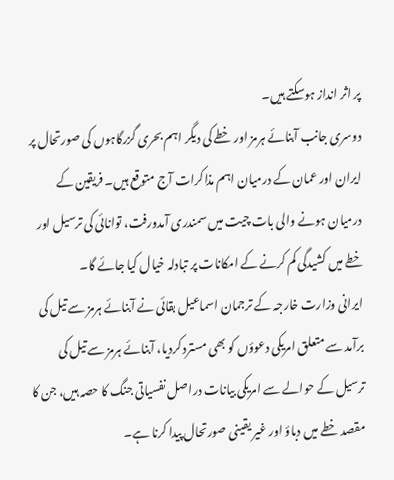پر اثر انداز ہوسکتے ہیں۔
دوسری جانب آبنائے ہرمز اور خطے کی دیگر اہم بحری گزرگاہوں کی صورتحال پر ایران اور عمان کے درمیان اہم مذاکرات آج متوقع ہیں۔ فریقین کے درمیان ہونے والی بات چیت میں سمندری آمدورفت، توانائی کی ترسیل اور خطے میں کشیدگی کم کرنے کے امکانات پر تبادلہ خیال کیا جائے گا۔
ایرانی وزارت خارجہ کے ترجمان اسماعیل بقائی نے آبنائے ہرمز سے تیل کی برآمد سے متعلق امریکی دعوؤں کو بھی مسترد کردیا، آبنائے ہرمز سے تیل کی ترسیل کے حوالے سے امریکی بیانات دراصل نفسیاتی جنگ کا حصہ ہیں، جن کا مقصد خطے میں دباؤ اور غیر یقینی صورتحال پیدا کرنا ہے۔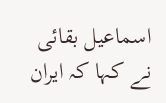اسماعیل بقائی نے کہا کہ ایران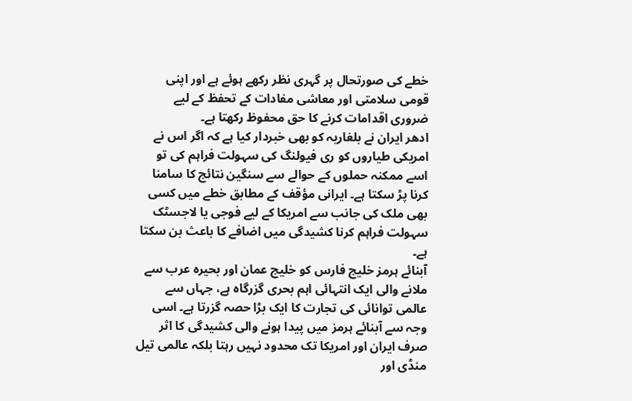خطے کی صورتحال پر گہری نظر رکھے ہوئے ہے اور اپنی قومی سلامتی اور معاشی مفادات کے تحفظ کے لیے ضروری اقدامات کرنے کا حق محفوظ رکھتا ہے۔
ادھر ایران نے بلغاریہ کو بھی خبردار کیا ہے کہ اگر اس نے امریکی طیاروں کو ری فیولنگ کی سہولت فراہم کی تو اسے ممکنہ حملوں کے حوالے سے سنگین نتائج کا سامنا کرنا پڑ سکتا ہے۔ ایرانی مؤقف کے مطابق خطے میں کسی بھی ملک کی جانب سے امریکا کے لیے فوجی یا لاجسٹک سہولت فراہم کرنا کشیدگی میں اضافے کا باعث بن سکتا ہے۔
آبنائے ہرمز خلیج فارس کو خلیج عمان اور بحیرہ عرب سے ملانے والی ایک انتہائی اہم بحری گزرگاہ ہے، جہاں سے عالمی توانائی کی تجارت کا ایک بڑا حصہ گزرتا ہے۔ اسی وجہ سے آبنائے ہرمز میں پیدا ہونے والی کشیدگی کا اثر صرف ایران اور امریکا تک محدود نہیں رہتا بلکہ عالمی تیل منڈی اور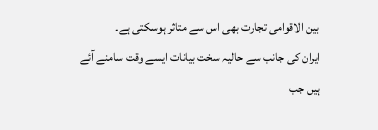بین الاقوامی تجارت بھی اس سے متاثر ہوسکتی ہے۔
ایران کی جانب سے حالیہ سخت بیانات ایسے وقت سامنے آئے ہیں جب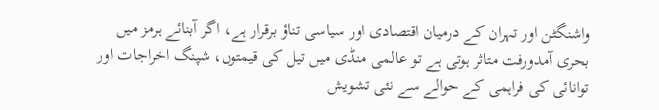واشنگٹن اور تہران کے درمیان اقتصادی اور سیاسی تناؤ برقرار ہے، اگر آبنائے ہرمز میں بحری آمدورفت متاثر ہوتی ہے تو عالمی منڈی میں تیل کی قیمتوں، شپنگ اخراجات اور توانائی کی فراہمی کے حوالے سے نئی تشویش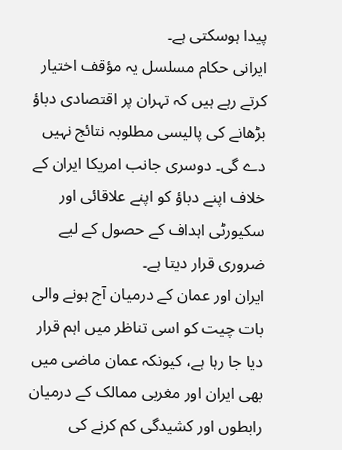پیدا ہوسکتی ہے۔
ایرانی حکام مسلسل یہ مؤقف اختیار کرتے رہے ہیں کہ تہران پر اقتصادی دباؤ بڑھانے کی پالیسی مطلوبہ نتائج نہیں دے گی۔ دوسری جانب امریکا ایران کے خلاف اپنے دباؤ کو اپنے علاقائی اور سکیورٹی اہداف کے حصول کے لیے ضروری قرار دیتا ہے۔
ایران اور عمان کے درمیان آج ہونے والی بات چیت کو اسی تناظر میں اہم قرار دیا جا رہا ہے، کیونکہ عمان ماضی میں بھی ایران اور مغربی ممالک کے درمیان رابطوں اور کشیدگی کم کرنے کی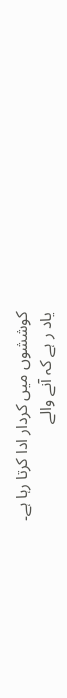کوششوں میں کردار ادا کرتا رہا ہے۔
یاد ر ہے کہ آنے والے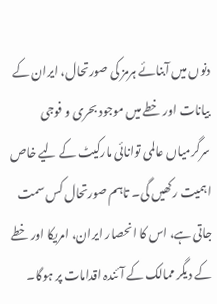دنوں میں آبنائے ہرمز کی صورتحال، ایران کے بیانات اور خطے میں موجود بحری و فوجی سرگرمیاں عالمی توانائی مارکیٹ کے لیے خاص اہمیت رکھیں گی۔ تاہم صورتحال کس سمت جاتی ہے، اس کا انحصار ایران، امریکا اور خطے کے دیگر ممالک کے آئندہ اقدامات پر ہوگا۔